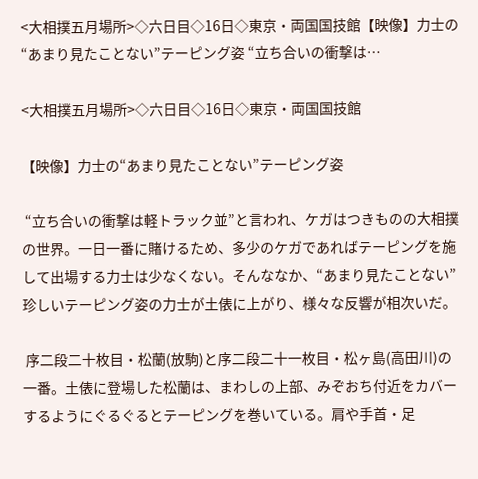<大相撲五月場所>◇六日目◇16日◇東京・両国国技館【映像】力士の“あまり見たことない”テーピング姿 “立ち合いの衝撃は…

<大相撲五月場所>◇六日目◇16日◇東京・両国国技館

【映像】力士の“あまり見たことない”テーピング姿

 “立ち合いの衝撃は軽トラック並”と言われ、ケガはつきものの大相撲の世界。一日一番に賭けるため、多少のケガであればテーピングを施して出場する力士は少なくない。そんななか、“あまり見たことない”珍しいテーピング姿の力士が土俵に上がり、様々な反響が相次いだ。

 序二段二十枚目・松蘭(放駒)と序二段二十一枚目・松ヶ島(高田川)の一番。土俵に登場した松蘭は、まわしの上部、みぞおち付近をカバーするようにぐるぐるとテーピングを巻いている。肩や手首・足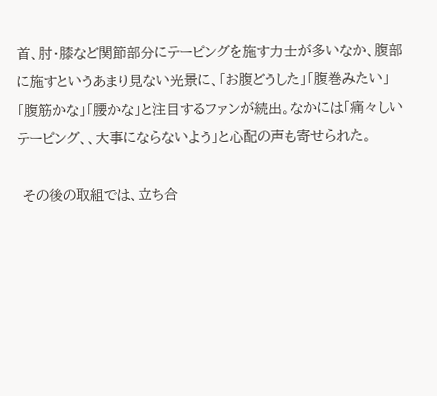首、肘・膝など関節部分にテーピングを施す力士が多いなか、腹部に施すというあまり見ない光景に、「お腹どうした」「腹巻みたい」「腹筋かな」「腰かな」と注目するファンが続出。なかには「痛々しいテーピング、、大事にならないよう」と心配の声も寄せられた。

 その後の取組では、立ち合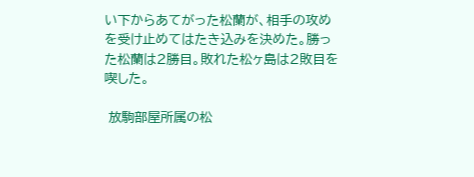い下からあてがった松蘭が、相手の攻めを受け止めてはたき込みを決めた。勝った松蘭は2勝目。敗れた松ヶ島は2敗目を喫した。

 放駒部屋所属の松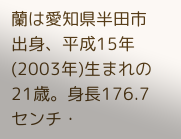蘭は愛知県半田市出身、平成15年(2003年)生まれの21歳。身長176.7センチ・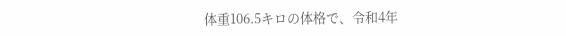体重106.5キロの体格で、令和4年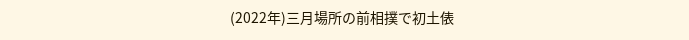(2022年)三月場所の前相撲で初土俵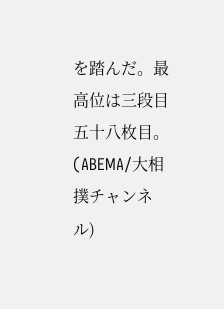を踏んだ。最高位は三段目五十八枚目。(ABEMA/大相撲チャンネル)